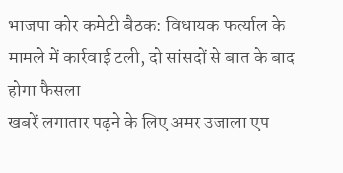भाजपा कोर कमेटी बैठक: विधायक फर्त्याल के मामले में कार्रवाई टली, दो सांसदों से बात के बाद होगा फैसला
खबरें लगातार पढ़ने के लिए अमर उजाला एप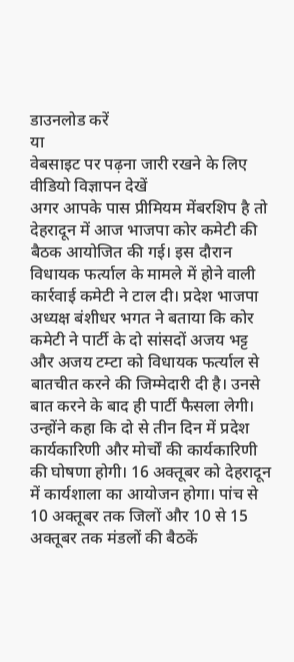डाउनलोड करें
या
वेबसाइट पर पढ़ना जारी रखने के लिए वीडियो विज्ञापन देखें
अगर आपके पास प्रीमियम मेंबरशिप है तो
देहरादून में आज भाजपा कोर कमेटी की बैठक आयोजित की गई। इस दौरान विधायक फर्त्याल के मामले में होने वाली कार्रवाई कमेटी ने टाल दी। प्रदेश भाजपा अध्यक्ष बंशीधर भगत ने बताया कि कोर कमेटी ने पार्टी के दो सांसदों अजय भट्ट और अजय टम्टा को विधायक फर्त्याल से बातचीत करने की जिम्मेदारी दी है। उनसे बात करने के बाद ही पार्टी फैसला लेगी।
उन्होंने कहा कि दो से तीन दिन में प्रदेश कार्यकारिणी और मोर्चों की कार्यकारिणी की घोषणा होगी। 16 अक्तूबर को देहरादून में कार्यशाला का आयोजन होगा। पांच से 10 अक्तूबर तक जिलों और 10 से 15 अक्तूबर तक मंडलों की बैठकें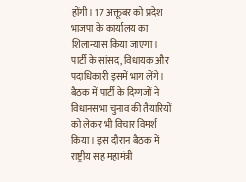होंगी। 17 अक्तूबर को प्रदेश भाजपा के कार्यालय का शिलान्यास किया जाएगा। पार्टी के सांसद, विधायक और पदाधिकारी इसमें भाग लेंगे।
बैठक में पार्टी के दिग्गजों ने विधानसभा चुनाव की तैयारियों को लेकर भी विचार विमर्श किया। इस दौरान बैठक में राष्ट्रीय सह महामंत्री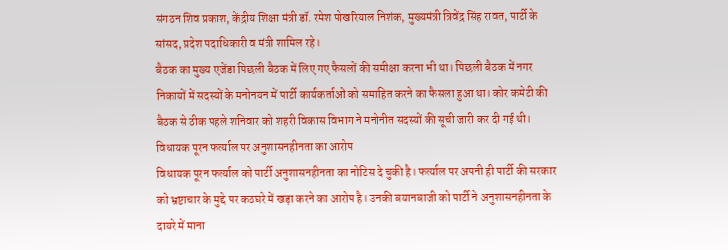संगठन शिव प्रकाश, केंद्रीय शिक्षा मंत्री डॉ. रमेश पोखरियाल निशंक, मुख्यमंत्री त्रिवेंद्र सिंह रावत, पार्टी के सांसद, प्रदेश पदाधिकारी व मंत्री शामिल रहे।
बैठक का मुख्य एजेंडा पिछली बैठक में लिए गए फैसलों की समीक्षा करना भी था। पिछली बैठक में नगर निकायों में सदस्यों के मनोनयन में पार्टी कार्यकर्ताओं को समाहित करने का फैसला हुआ था। कोर कमेटी की बैठक से ठीक पहले शनिवार को शहरी विकास विभाग ने मनोनीत सदस्यों की सूची जारी कर दी गई थी।
विधायक पूरन फर्त्याल पर अनुशासनहीनता का आरोप
विधायक पूरन फर्त्याल को पार्टी अनुशासनहीनता का नोटिस दे चुकी है। फर्त्याल पर अपनी ही पार्टी की सरकार को भ्रष्टाचार के मुद्दे पर कठघरे में खड़ा करने का आरोप है। उनकी बयानबाजी को पार्टी ने अनुशासनहीनता के दायरे में माना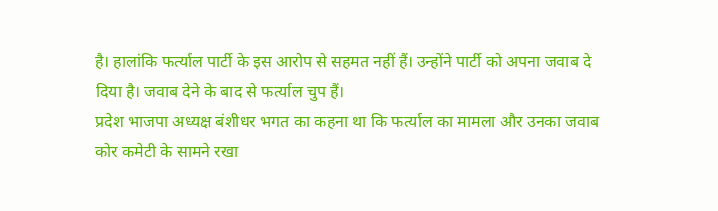है। हालांकि फर्त्याल पार्टी के इस आरोप से सहमत नहीं हैं। उन्होंने पार्टी को अपना जवाब दे दिया है। जवाब देने के बाद से फर्त्याल चुप हैं।
प्रदेश भाजपा अध्यक्ष बंशीधर भगत का कहना था कि फर्त्याल का मामला और उनका जवाब कोर कमेटी के सामने रखा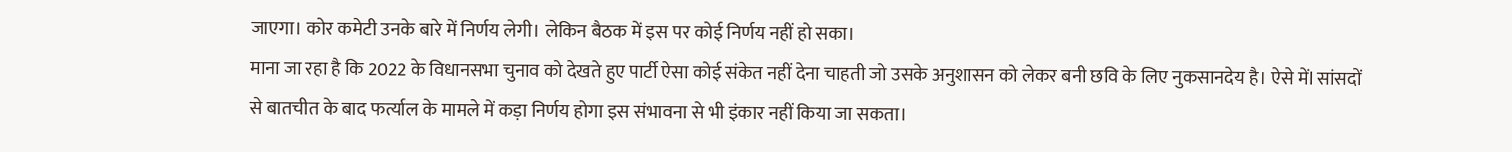जाएगा। कोर कमेटी उनके बारे में निर्णय लेगी। लेकिन बैठक में इस पर कोई निर्णय नहीं हो सका।
माना जा रहा है कि 2022 के विधानसभा चुनाव को देखते हुए पार्टी ऐसा कोई संकेत नहीं देना चाहती जो उसके अनुशासन को लेकर बनी छवि के लिए नुकसानदेय है। ऐसे मेंl सांसदों से बातचीत के बाद फर्त्याल के मामले में कड़ा निर्णय होगा इस संभावना से भी इंकार नहीं किया जा सकता।